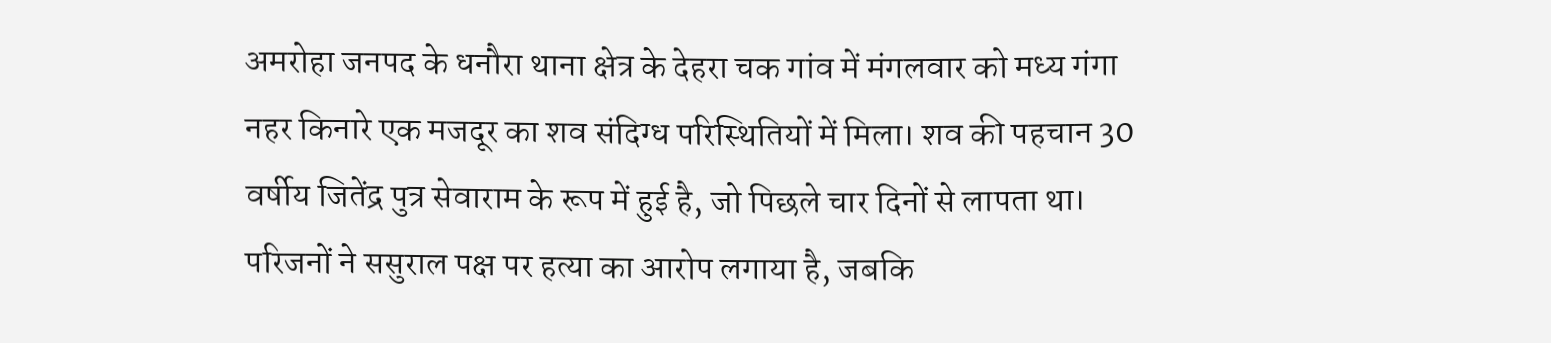अमरोहा जनपद के धनौरा थाना क्षेत्र के देहरा चक गांव में मंगलवार को मध्य गंगा नहर किनारे एक मजदूर का शव संदिग्ध परिस्थितियों में मिला। शव की पहचान 30 वर्षीय जितेंद्र पुत्र सेवाराम के रूप में हुई है, जो पिछले चार दिनों से लापता था। परिजनों ने ससुराल पक्ष पर हत्या का आरोप लगाया है, जबकि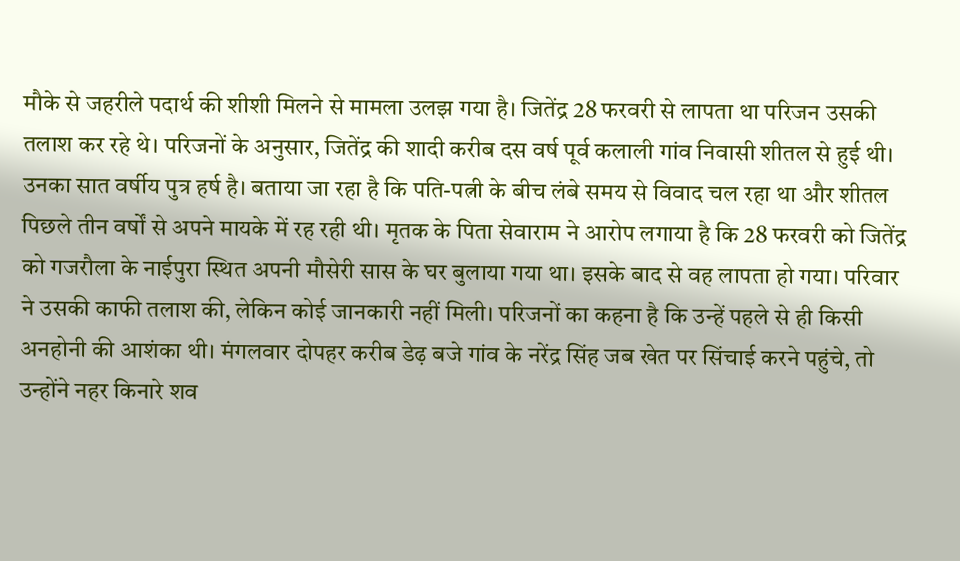मौके से जहरीले पदार्थ की शीशी मिलने से मामला उलझ गया है। जितेंद्र 28 फरवरी से लापता था परिजन उसकी तलाश कर रहे थे। परिजनों के अनुसार, जितेंद्र की शादी करीब दस वर्ष पूर्व कलाली गांव निवासी शीतल से हुई थी। उनका सात वर्षीय पुत्र हर्ष है। बताया जा रहा है कि पति-पत्नी के बीच लंबे समय से विवाद चल रहा था और शीतल पिछले तीन वर्षों से अपने मायके में रह रही थी। मृतक के पिता सेवाराम ने आरोप लगाया है कि 28 फरवरी को जितेंद्र को गजरौला के नाईपुरा स्थित अपनी मौसेरी सास के घर बुलाया गया था। इसके बाद से वह लापता हो गया। परिवार ने उसकी काफी तलाश की, लेकिन कोई जानकारी नहीं मिली। परिजनों का कहना है कि उन्हें पहले से ही किसी अनहोनी की आशंका थी। मंगलवार दोपहर करीब डेढ़ बजे गांव के नरेंद्र सिंह जब खेत पर सिंचाई करने पहुंचे, तो उन्होंने नहर किनारे शव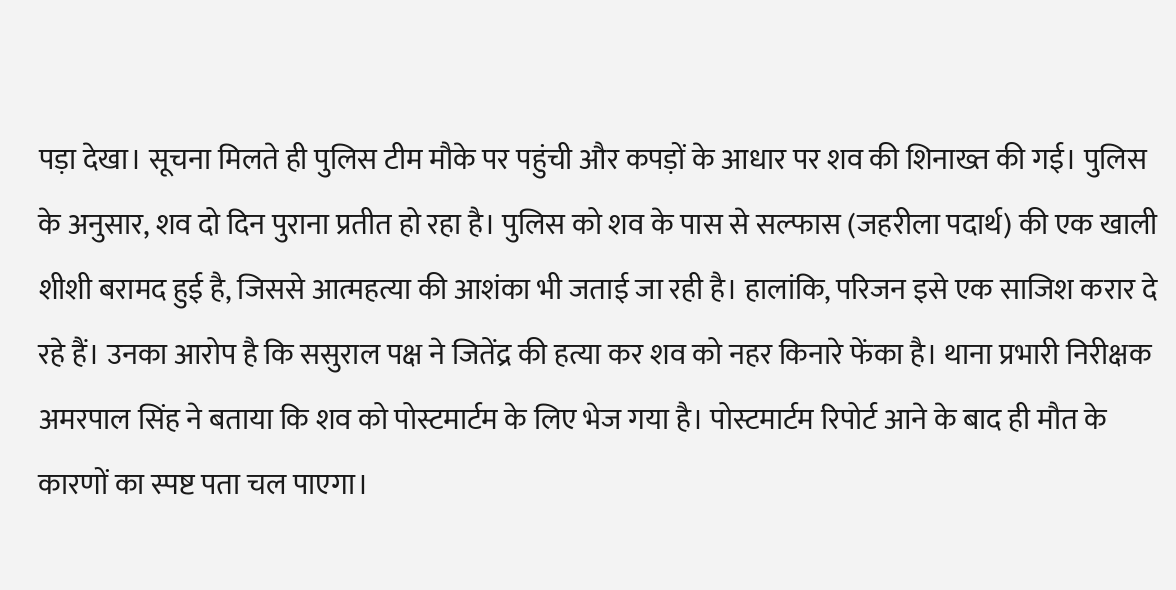पड़ा देखा। सूचना मिलते ही पुलिस टीम मौके पर पहुंची और कपड़ों के आधार पर शव की शिनाख्त की गई। पुलिस के अनुसार, शव दो दिन पुराना प्रतीत हो रहा है। पुलिस को शव के पास से सल्फास (जहरीला पदार्थ) की एक खाली शीशी बरामद हुई है, जिससे आत्महत्या की आशंका भी जताई जा रही है। हालांकि, परिजन इसे एक साजिश करार दे रहे हैं। उनका आरोप है कि ससुराल पक्ष ने जितेंद्र की हत्या कर शव को नहर किनारे फेंका है। थाना प्रभारी निरीक्षक अमरपाल सिंह ने बताया कि शव को पोस्टमार्टम के लिए भेज गया है। पोस्टमार्टम रिपोर्ट आने के बाद ही मौत के कारणों का स्पष्ट पता चल पाएगा।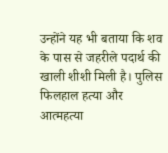उन्होंने यह भी बताया कि शव के पास से जहरीले पदार्थ की खाली शीशी मिली है। पुलिस फिलहाल हत्या और आत्महत्या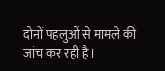दोनों पहलुओं से मामले की जांच कर रही है।